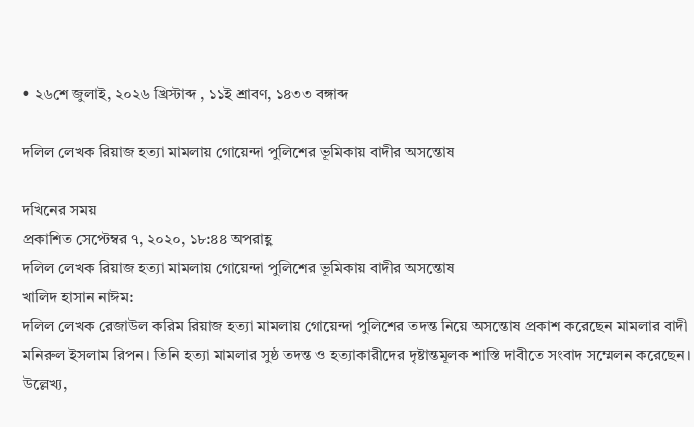• ২৬শে জুলাই, ২০২৬ খ্রিস্টাব্দ , ১১ই শ্রাবণ, ১৪৩৩ বঙ্গাব্দ

দলিল লেখক রিয়াজ হত্যা মামলায় গোয়েন্দা পুলিশের ভূমিকায় বাদীর অসন্তোষ

দখিনের সময়
প্রকাশিত সেপ্টেম্বর ৭, ২০২০, ১৮:৪৪ অপরাহ্ণ
দলিল লেখক রিয়াজ হত্যা মামলায় গোয়েন্দা পুলিশের ভূমিকায় বাদীর অসন্তোষ
খালিদ হাসান নাঈম:
দলিল লেখক রেজাউল করিম রিয়াজ হত্যা মামলায় গোয়েন্দা পুলিশের তদন্ত নিয়ে অসন্তোষ প্রকাশ করেছেন মামলার বাদী মনিরুল ইসলাম রিপন। তিনি হত্যা মামলার সুষ্ঠ তদন্ত ও হত্যাকারীদের দৃষ্টান্তমূলক শাস্তি দাবীতে সংবাদ সম্মেলন করেছেন।
উল্লেখ্য,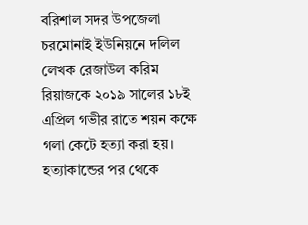বরিশাল সদর উপজেলা চরমোনাই ইউনিয়নে দলিল লেখক রেজাউল করিম রিয়াজকে ২০১৯ সালের ১৮ই এপ্রিল গভীর রাতে শয়ন কক্ষে গলা কেটে হত্যা করা হয়। হত্যাকান্ডের পর থেকে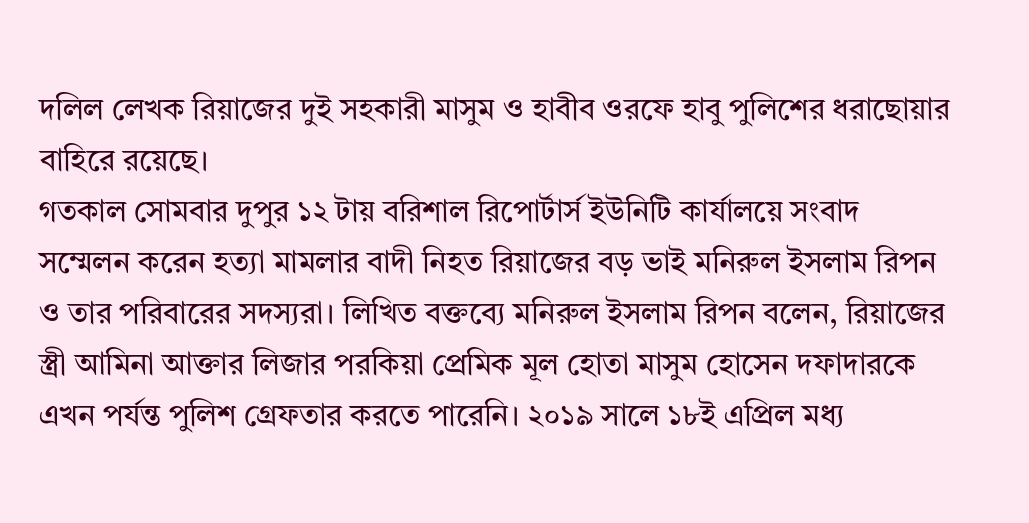দলিল লেখক রিয়াজের দুই সহকারী মাসুম ও হাবীব ওরফে হাবু পুলিশের ধরাছোয়ার বাহিরে রয়েছে।
গতকাল সোমবার দুপুর ১২ টায় বরিশাল রিপোর্টার্স ইউনিটি কার্যালয়ে সংবাদ সম্মেলন করেন হত্যা মামলার বাদী নিহত রিয়াজের বড় ভাই মনিরুল ইসলাম রিপন ও তার পরিবারের সদস্যরা। লিখিত বক্তব্যে মনিরুল ইসলাম রিপন বলেন, রিয়াজের স্ত্রী আমিনা আক্তার লিজার পরকিয়া প্রেমিক মূল হোতা মাসুম হোসেন দফাদারকে এখন পর্যন্ত পুলিশ গ্রেফতার করতে পারেনি। ২০১৯ সালে ১৮ই এপ্রিল মধ্য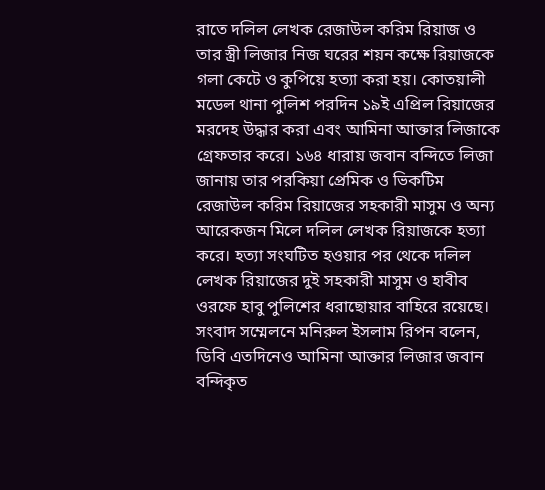রাতে দলিল লেখক রেজাউল করিম রিয়াজ ও তার স্ত্রী লিজার নিজ ঘরের শয়ন কক্ষে রিয়াজকে গলা কেটে ও কুপিয়ে হত্যা করা হয়। কোতয়ালী মডেল থানা পুলিশ পরদিন ১৯ই এপ্রিল রিয়াজের মরদেহ উদ্ধার করা এবং আমিনা আক্তার লিজাকে গ্রেফতার করে। ১৬৪ ধারায় জবান বন্দিতে লিজা জানায় তার পরকিয়া প্রেমিক ও ভিকটিম রেজাউল করিম রিয়াজের সহকারী মাসুম ও অন্য আরেকজন মিলে দলিল লেখক রিয়াজকে হত্যা করে। হত্যা সংঘটিত হওয়ার পর থেকে দলিল লেখক রিয়াজের দুই সহকারী মাসুম ও হাবীব ওরফে হাবু পুলিশের ধরাছোয়ার বাহিরে রয়েছে।
সংবাদ সম্মেলনে মনিরুল ইসলাম রিপন বলেন, ডিবি এতদিনেও আমিনা আক্তার লিজার জবান বন্দিকৃত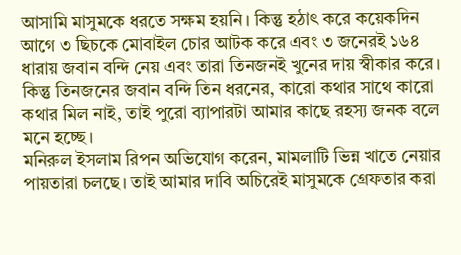আসামি মাসুমকে ধরতে সক্ষম হয়নি। কিন্তু হঠাৎ করে কয়েকদিন আগে ৩ ছিচকে মোবাইল চোর আটক করে এবং ৩ জনেরই ১৬৪ ধারায় জবান বন্দি নেয় এবং তারা তিনজনই খুনের দায় স্বীকার করে। কিন্তু তিনজনের জবান বন্দি তিন ধরনের, কারো কথার সাথে কারো কথার মিল নাই, তাই পুরো ব্যাপারটা আমার কাছে রহস্য জনক বলে মনে হচ্ছে।
মনিরুল ইসলাম রিপন অভিযোগ করেন, মামলাটি ভিন্ন খাতে নেয়ার পায়তারা চলছে। তাই আমার দাবি অচিরেই মাসুমকে গ্রেফতার করা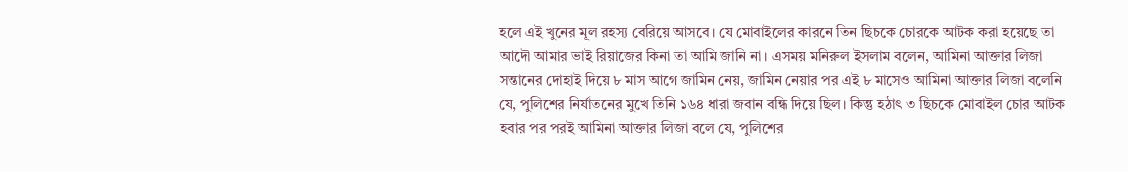হলে এই খুনের মূল রহস্য বেরিয়ে আসবে। যে মোবাইলের কারনে তিন ছিচকে চোরকে আটক করা হয়েছে তা আদৌ আমার ভাই রিয়াজের কিনা তা আমি জানি না। এসময় মনিরুল ইসলাম বলেন, আমিনা আক্তার লিজা সন্তানের দোহাই দিয়ে ৮ মাস আগে জামিন নেয়, জামিন নেয়ার পর এই ৮ মাসেও আমিনা আক্তার লিজা বলেনি যে, পুলিশের নির্যাতনের মুখে তিনি ১৬৪ ধারা জবান বন্ধি দিয়ে ছিল। কিন্তু হঠাৎ ৩ ছিচকে মোবাইল চোর আটক হবার পর পরই আমিনা আক্তার লিজা বলে যে, পুলিশের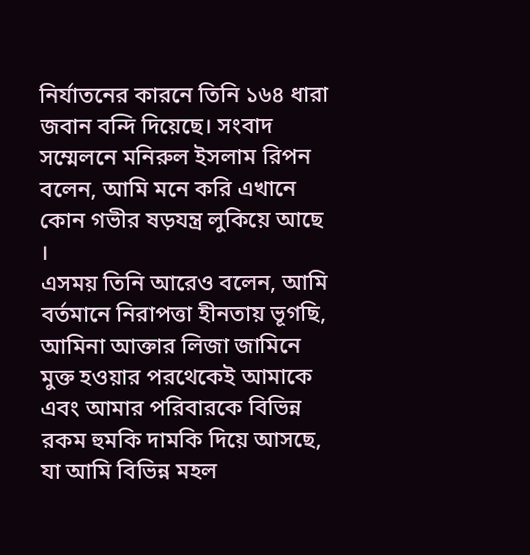নির্যাতনের কারনে তিনি ১৬৪ ধারা জবান বন্দি দিয়েছে। সংবাদ সম্মেলনে মনিরুল ইসলাম রিপন বলেন, আমি মনে করি এখানে কোন গভীর ষড়যন্ত্র লুকিয়ে আছে ।
এসময় তিনি আরেও বলেন, আমি বর্তমানে নিরাপত্তা হীনতায় ভূগছি, আমিনা আক্তার লিজা জামিনে মুক্ত হওয়ার পরথেকেই আমাকে এবং আমার পরিবারকে বিভিন্ন রকম হুমকি দামকি দিয়ে আসছে, যা আমি বিভিন্ন মহল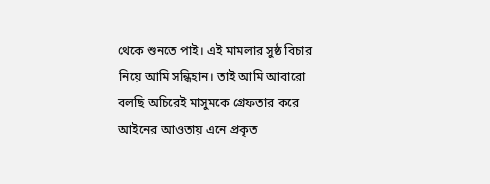থেকে শুনতে পাই। এই মামলার সুষ্ঠ বিচার নিয়ে আমি সন্ধিহান। তাই আমি আবারো বলছি অচিরেই মাসুমকে গ্রেফতার করে আইনের আওতায় এনে প্রকৃত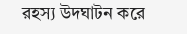রহস্য উদঘাটন করে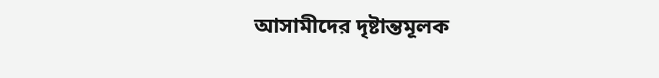আসামীদের দৃষ্টান্তমূলক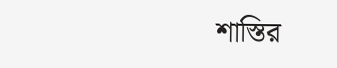শাস্তির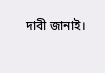দাবী জানাই।